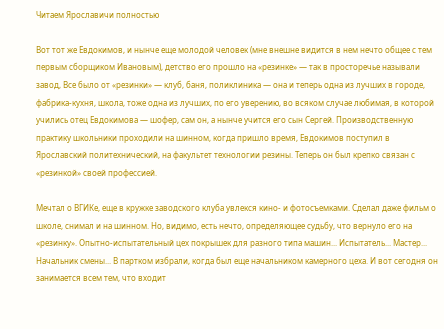Читаем Ярославичи полностью

Вот тот же Евдокимов, и нынче еще молодой человек (мне внешне видится в нем нечто общее с тем первым сборщиком Ивановым), детство его прошло на «резинке» — так в просторечье называли завод, Все было от «резинки» — клуб, баня, поликлиника — она и теперь одна из лучших в городе, фабрика-кухня, школа, тоже одна из лучших, по его уверению, во всяком случае любимая, в которой учились отец Евдокимова — шофер, сам он, а нынче учится его сын Сергей. Производственную практику школьники проходили на шинном, когда пришло время, Евдокимов поступил в Ярославский политехнический, на факультет технологии резины. Теперь он был крепко связан с «резинкой» своей профессией.

Мечтал о ВГИКе, еще в кружке заводского клуба увлекся кино- и фотосъемками. Сделал даже фильм о школе, снимал и на шинном. Но, видимо, есть нечто, определяющее судьбу, что вернуло его на «резинку». Опытно-испытательный цех покрышек для разного типа машин... Испытатель... Мастер... Начальник смены... В партком избрали, когда был еще начальником камерного цеха. И вот сегодня он занимается всем тем, что входит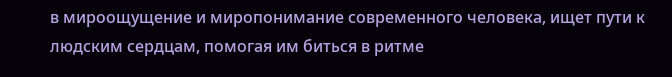в мироощущение и миропонимание современного человека, ищет пути к людским сердцам, помогая им биться в ритме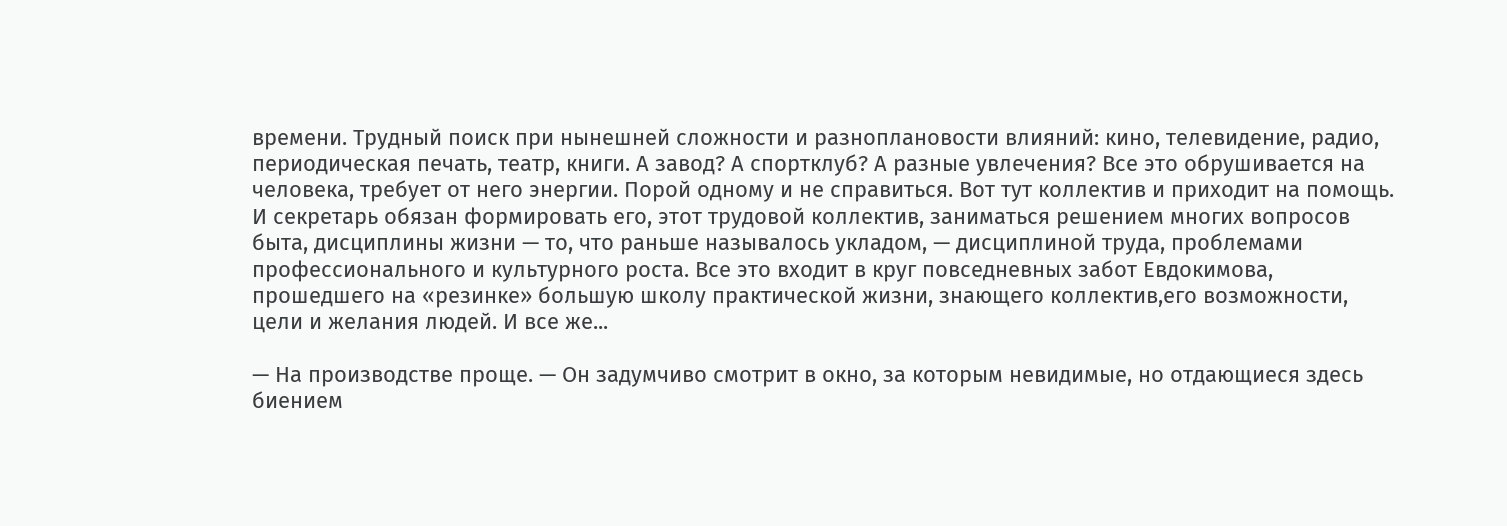времени. Трудный поиск при нынешней сложности и разноплановости влияний: кино, телевидение, радио, периодическая печать, театр, книги. А завод? А спортклуб? А разные увлечения? Все это обрушивается на человека, требует от него энергии. Порой одному и не справиться. Вот тут коллектив и приходит на помощь. И секретарь обязан формировать его, этот трудовой коллектив, заниматься решением многих вопросов быта, дисциплины жизни — то, что раньше называлось укладом, — дисциплиной труда, проблемами профессионального и культурного роста. Все это входит в круг повседневных забот Евдокимова, прошедшего на «резинке» большую школу практической жизни, знающего коллектив,его возможности, цели и желания людей. И все же...

— На производстве проще. — Он задумчиво смотрит в окно, за которым невидимые, но отдающиеся здесь биением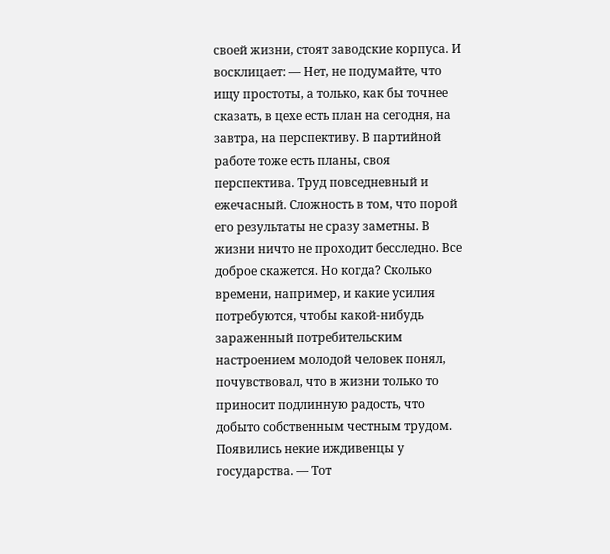своей жизни, стоят заводские корпуса. И восклицает: — Нет, не подумайте, что ищу простоты, а только, как бы точнее сказать, в цехе есть план на сегодня, на завтра, на перспективу. В партийной работе тоже есть планы, своя перспектива. Труд повседневный и ежечасный. Сложность в том, что порой его результаты не сразу заметны. В жизни ничто не проходит бесследно. Все доброе скажется. Но когда? Сколько времени, например, и какие усилия потребуются, чтобы какой-нибудь зараженный потребительским настроением молодой человек понял, почувствовал, что в жизни только то приносит подлинную радость, что добыто собственным честным трудом. Появились некие иждивенцы у государства. — Тот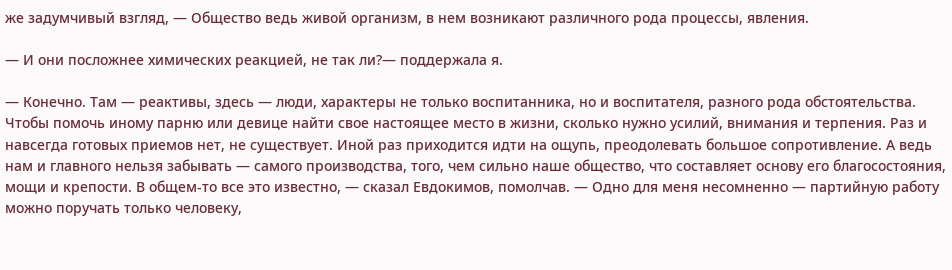же задумчивый взгляд, — Общество ведь живой организм, в нем возникают различного рода процессы, явления.

— И они посложнее химических реакцией, не так ли?— поддержала я.

— Конечно. Там — реактивы, здесь — люди, характеры не только воспитанника, но и воспитателя, разного рода обстоятельства. Чтобы помочь иному парню или девице найти свое настоящее место в жизни, сколько нужно усилий, внимания и терпения. Раз и навсегда готовых приемов нет, не существует. Иной раз приходится идти на ощупь, преодолевать большое сопротивление. А ведь нам и главного нельзя забывать — самого производства, того, чем сильно наше общество, что составляет основу его благосостояния, мощи и крепости. В общем-то все это известно, — сказал Евдокимов, помолчав. — Одно для меня несомненно — партийную работу можно поручать только человеку,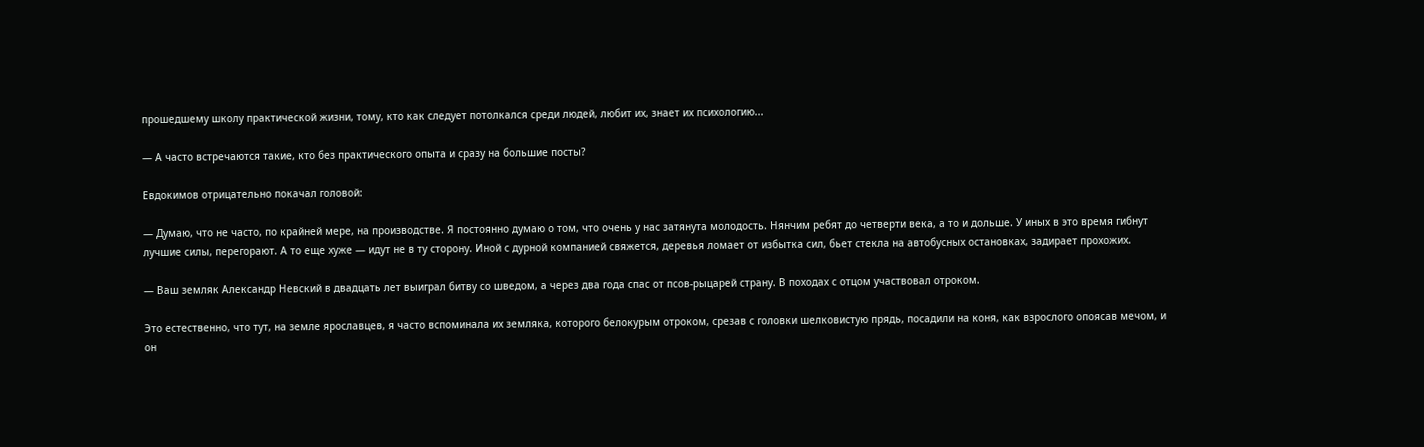прошедшему школу практической жизни, тому, кто как следует потолкался среди людей, любит их, знает их психологию...

— А часто встречаются такие, кто без практического опыта и сразу на большие посты?

Евдокимов отрицательно покачал головой:

— Думаю, что не часто, по крайней мере, на производстве. Я постоянно думаю о том, что очень у нас затянута молодость. Нянчим ребят до четверти века, а то и дольше. У иных в это время гибнут лучшие силы, перегорают. А то еще хуже — идут не в ту сторону. Иной с дурной компанией свяжется, деревья ломает от избытка сил, бьет стекла на автобусных остановках, задирает прохожих.

— Ваш земляк Александр Невский в двадцать лет выиграл битву со шведом, а через два года спас от псов-рыцарей страну. В походах с отцом участвовал отроком.

Это естественно, что тут, на земле ярославцев, я часто вспоминала их земляка, которого белокурым отроком, срезав с головки шелковистую прядь, посадили на коня, как взрослого опоясав мечом, и он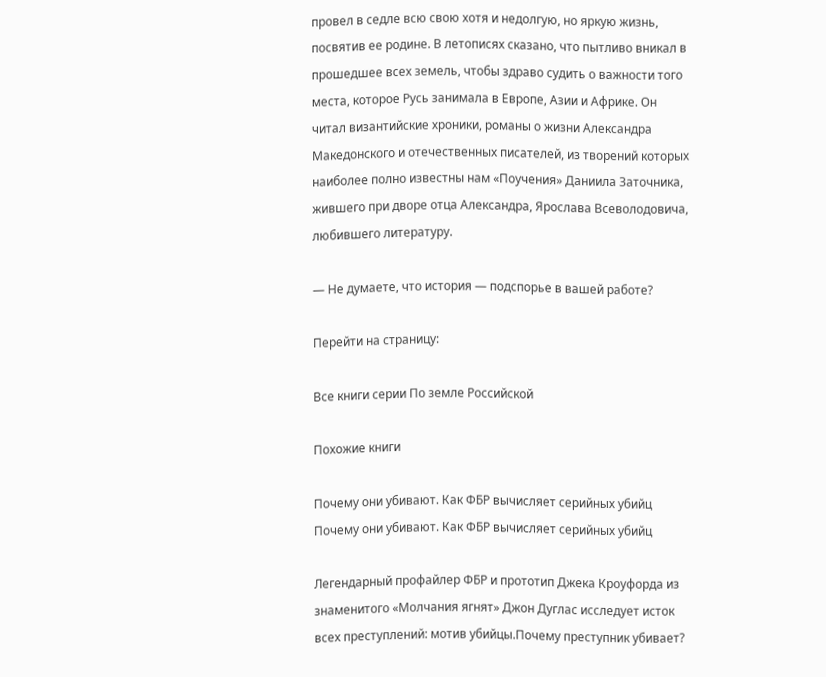провел в седле всю свою хотя и недолгую, но яркую жизнь, посвятив ее родине. В летописях сказано, что пытливо вникал в прошедшее всех земель, чтобы здраво судить о важности того места, которое Русь занимала в Европе, Азии и Африке. Он читал византийские хроники, романы о жизни Александра Македонского и отечественных писателей, из творений которых наиболее полно известны нам «Поучения» Даниила Заточника, жившего при дворе отца Александра, Ярослава Всеволодовича, любившего литературу.

— Не думаете, что история — подспорье в вашей работе?

Перейти на страницу:

Все книги серии По земле Российской

Похожие книги

Почему они убивают. Как ФБР вычисляет серийных убийц
Почему они убивают. Как ФБР вычисляет серийных убийц

Легендарный профайлер ФБР и прототип Джека Кроуфорда из знаменитого «Молчания ягнят» Джон Дуглас исследует исток всех преступлений: мотив убийцы.Почему преступник убивает?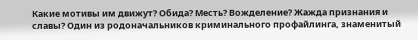Какие мотивы им движут? Обида? Месть? Вожделение? Жажда признания и славы? Один из родоначальников криминального профайлинга, знаменитый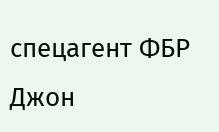спецагент ФБР Джон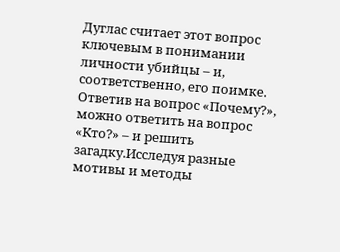Дуглас считает этот вопрос ключевым в понимании личности убийцы – и, соответственно, его поимке. Ответив на вопрос «Почему?», можно ответить на вопрос «Кто?» – и решить загадку.Исследуя разные мотивы и методы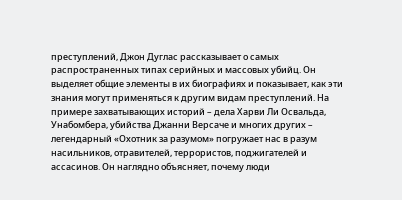преступлений, Джон Дуглас рассказывает о самых распространенных типах серийных и массовых убийц. Он выделяет общие элементы в их биографиях и показывает, как эти знания могут применяться к другим видам преступлений. На примере захватывающих историй – дела Харви Ли Освальда, Унабомбера, убийства Джанни Версаче и многих других – легендарный «Охотник за разумом» погружает нас в разум насильников, отравителей, террористов, поджигателей и ассасинов. Он наглядно объясняет, почему люди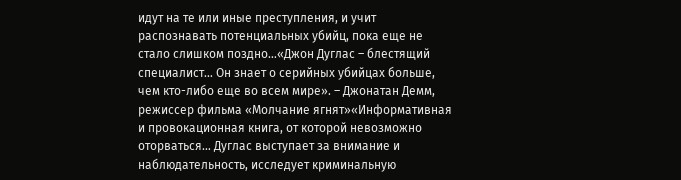идут на те или иные преступления, и учит распознавать потенциальных убийц, пока еще не стало слишком поздно…«Джон Дуглас – блестящий специалист… Он знает о серийных убийцах больше, чем кто-либо еще во всем мире». – Джонатан Демм, режиссер фильма «Молчание ягнят»«Информативная и провокационная книга, от которой невозможно оторваться… Дуглас выступает за внимание и наблюдательность, исследует криминальную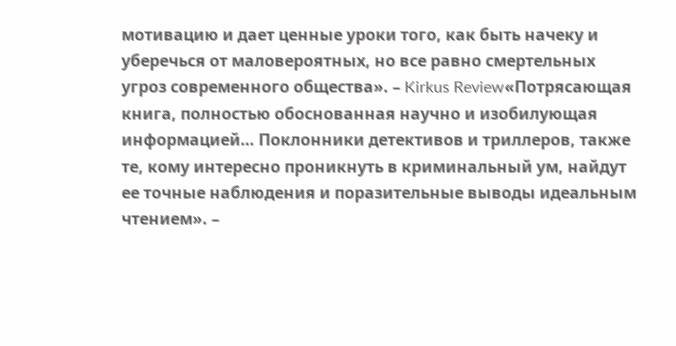мотивацию и дает ценные уроки того, как быть начеку и уберечься от маловероятных, но все равно смертельных угроз современного общества». – Kirkus Review«Потрясающая книга, полностью обоснованная научно и изобилующая информацией… Поклонники детективов и триллеров, также те, кому интересно проникнуть в криминальный ум, найдут ее точные наблюдения и поразительные выводы идеальным чтением». –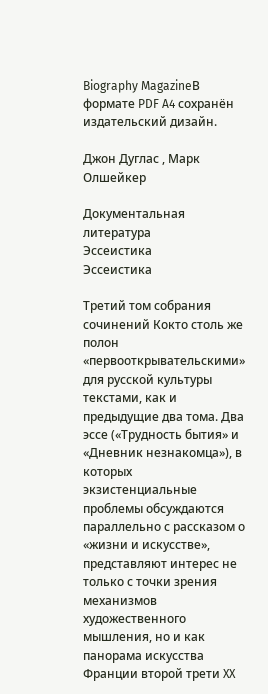Biography MagazineВ формате PDF A4 сохранён издательский дизайн.

Джон Дуглас , Марк Олшейкер

Документальная литература
Эссеистика
Эссеистика

Третий том собрания сочинений Кокто столь же полон «первооткрывательскими» для русской культуры текстами, как и предыдущие два тома. Два эссе («Трудность бытия» и «Дневник незнакомца»), в которых экзистенциальные проблемы обсуждаются параллельно с рассказом о «жизни и искусстве», представляют интерес не только с точки зрения механизмов художественного мышления, но и как панорама искусства Франции второй трети XX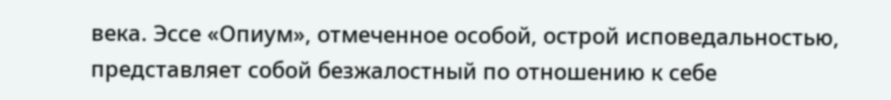века. Эссе «Опиум», отмеченное особой, острой исповедальностью, представляет собой безжалостный по отношению к себе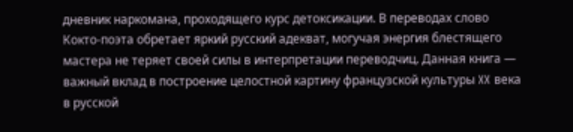дневник наркомана, проходящего курс детоксикации. В переводах слово Кокто-поэта обретает яркий русский адекват, могучая энергия блестящего мастера не теряет своей силы в интерпретации переводчиц. Данная книга — важный вклад в построение целостной картину французской культуры XX века в русской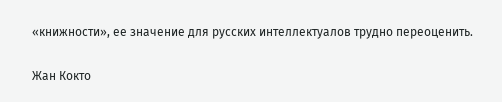«книжности», ее значение для русских интеллектуалов трудно переоценить.

Жан Кокто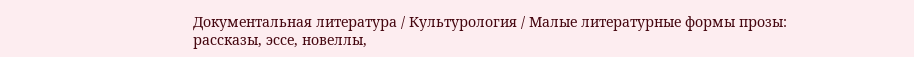Документальная литература / Культурология / Малые литературные формы прозы: рассказы, эссе, новеллы,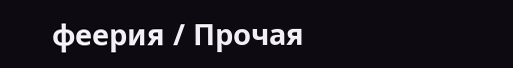феерия / Прочая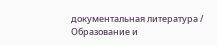документальная литература / Образование и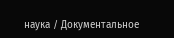наука / Документальное